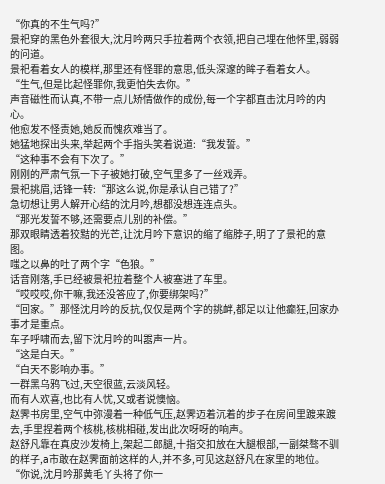“你真的不生气吗?”
景祀穿的黑色外套很大,沈月吟两只手拉着两个衣领,把自己埋在他怀里,弱弱的问道。
景祀看着女人的模样,那里还有怪罪的意思,低头深邃的眸子看着女人。
“生气,但是比起怪罪你,我更怕失去你。”
声音磁性而认真,不带一点儿矫情做作的成份,每一个字都直击沈月吟的内心。
他愈发不怪责她,她反而愧疚难当了。
她猛地探出头来,举起两个手指头笑着说道:“我发誓。”
“这种事不会有下次了。”
刚刚的严肃气氛一下子被她打破,空气里多了一丝戏弄。
景祀挑眉,话锋一转:“那这么说,你是承认自己错了?”
急切想让男人解开心结的沈月吟,想都没想连连点头。
“那光发誓不够,还需要点儿别的补偿。”
那双眼睛透着狡黠的光芒,让沈月吟下意识的缩了缩脖子,明了了景祀的意图。
嗤之以鼻的吐了两个字“色狼。”
话音刚落,手已经被景祀拉着整个人被塞进了车里。
“哎哎哎,你干嘛,我还没答应了,你要绑架吗?”
“回家。”那怪沈月吟的反抗,仅仅是两个字的挑衅,都足以让他癫狂,回家办事才是重点。
车子呼啸而去,留下沈月吟的叫嚣声一片。
“这是白天。”
“白天不影响办事。”
一群黑乌鸦飞过,天空很蓝,云淡风轻。
而有人欢喜,也比有人忧,又或者说懊恼。
赵霁书房里,空气中弥漫着一种低气压,赵霁迈着沉着的步子在房间里踱来踱去,手里捏着两个核桃,核桃相碰,发出此次呀呀的响声。
赵舒凡靠在真皮沙发椅上,架起二郎腿,十指交扣放在大腿根部,一副桀骜不驯的样子,a市敢在赵霁面前这样的人,并不多,可见这赵舒凡在家里的地位。
“你说,沈月吟那黄毛丫头将了你一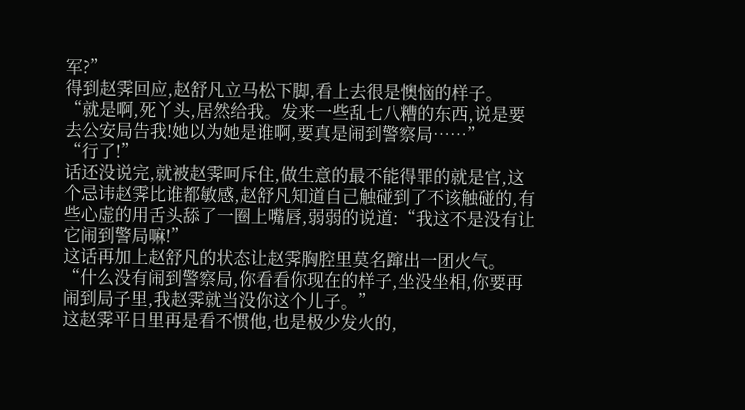军?”
得到赵霁回应,赵舒凡立马松下脚,看上去很是懊恼的样子。
“就是啊,死丫头,居然给我。发来一些乱七八糟的东西,说是要去公安局告我!她以为她是谁啊,要真是闹到警察局……”
“行了!”
话还没说完,就被赵霁呵斥住,做生意的最不能得罪的就是官,这个忌讳赵霁比谁都敏感,赵舒凡知道自己触碰到了不该触碰的,有些心虚的用舌头舔了一圈上嘴唇,弱弱的说道:“我这不是没有让它闹到警局嘛!”
这话再加上赵舒凡的状态让赵霁胸腔里莫名蹿出一团火气。
“什么没有闹到警察局,你看看你现在的样子,坐没坐相,你要再闹到局子里,我赵霁就当没你这个儿子。”
这赵霁平日里再是看不惯他,也是极少发火的,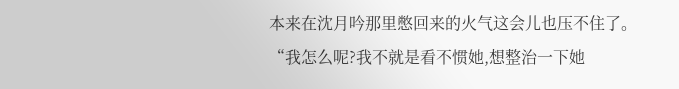本来在沈月吟那里憋回来的火气这会儿也压不住了。
“我怎么呢?我不就是看不惯她,想整治一下她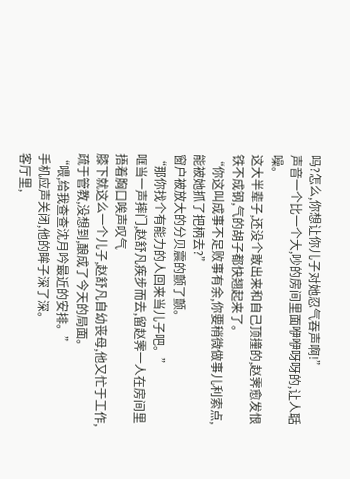吗?怎么,你想让你儿子对她忍气吞声啊!”
声音一个比一个大,吵的房间里面咿咿呀呀的,让人聒噪。
这大半辈子,还没个敢出来和自己顶撞的,赵霁愈发恨铁不成钢,气的胡子都快翘起来了。
“你这叫成事不足败事有余,你要稍微做事儿利索点,能被她抓了把柄去?”
窗户被放大的分贝震的颤了颤。
“那你找个有能力的人回来当儿子吧。”
哐当一声摔门,赵舒凡疾步而去,留赵霁一人在房间里捂着胸口唉声叹气
膝下就这么一个儿子,赵舒凡自幼丧母,他又忙于工作,疏于管教,没想到,酿成了今天的局面。
“喂,给我查查沈月吟最近的安排。”
手机应声关闭,他的眸子深了深。
客厅里,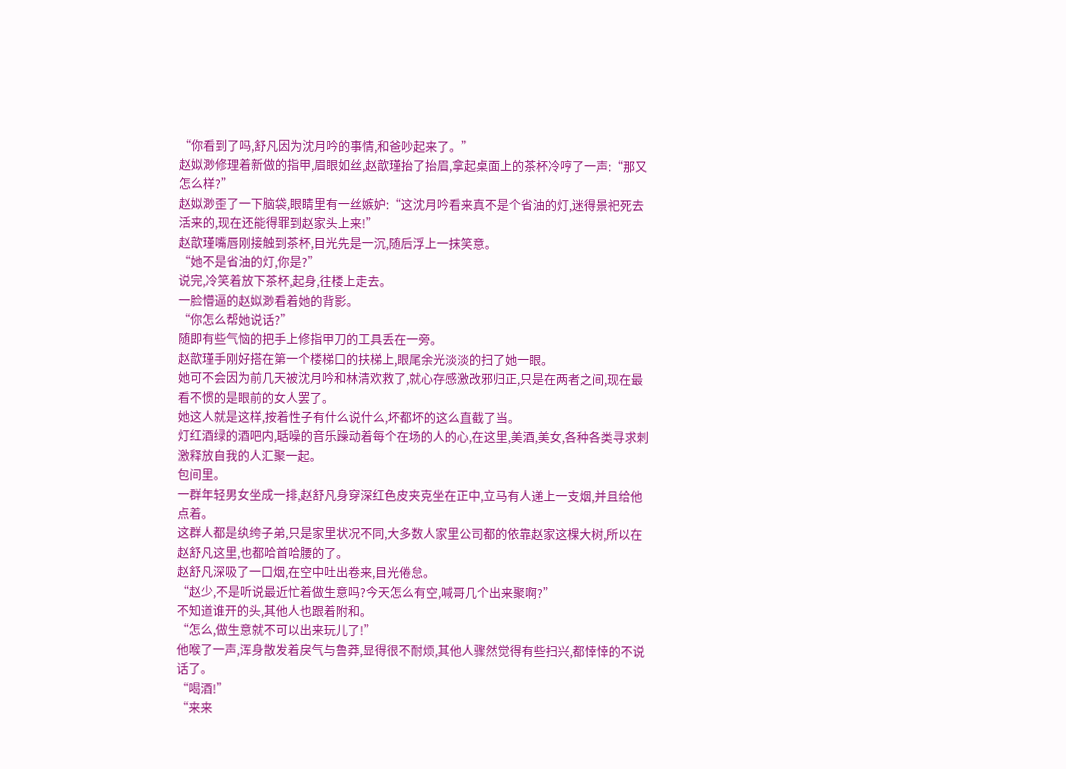“你看到了吗,舒凡因为沈月吟的事情,和爸吵起来了。”
赵姒渺修理着新做的指甲,眉眼如丝,赵歆瑾抬了抬眉,拿起桌面上的茶杯冷哼了一声:“那又怎么样?”
赵姒渺歪了一下脑袋,眼睛里有一丝嫉妒:“这沈月吟看来真不是个省油的灯,迷得景祀死去活来的,现在还能得罪到赵家头上来!”
赵歆瑾嘴唇刚接触到茶杯,目光先是一沉,随后浮上一抹笑意。
“她不是省油的灯,你是?”
说完,冷笑着放下茶杯,起身,往楼上走去。
一脸懵逼的赵姒渺看着她的背影。
“你怎么帮她说话?”
随即有些气恼的把手上修指甲刀的工具丢在一旁。
赵歆瑾手刚好搭在第一个楼梯口的扶梯上,眼尾余光淡淡的扫了她一眼。
她可不会因为前几天被沈月吟和林清欢救了,就心存感激改邪归正,只是在两者之间,现在最看不惯的是眼前的女人罢了。
她这人就是这样,按着性子有什么说什么,坏都坏的这么直截了当。
灯红酒绿的酒吧内,聒噪的音乐躁动着每个在场的人的心,在这里,美酒,美女,各种各类寻求刺激释放自我的人汇聚一起。
包间里。
一群年轻男女坐成一排,赵舒凡身穿深红色皮夹克坐在正中,立马有人递上一支烟,并且给他点着。
这群人都是纨绔子弟,只是家里状况不同,大多数人家里公司都的依靠赵家这棵大树,所以在赵舒凡这里,也都哈首哈腰的了。
赵舒凡深吸了一口烟,在空中吐出卷来,目光倦怠。
“赵少,不是听说最近忙着做生意吗?今天怎么有空,喊哥几个出来聚啊?”
不知道谁开的头,其他人也跟着附和。
“怎么,做生意就不可以出来玩儿了!”
他喉了一声,浑身散发着戾气与鲁莽,显得很不耐烦,其他人骤然觉得有些扫兴,都悻悻的不说话了。
“喝酒!”
“来来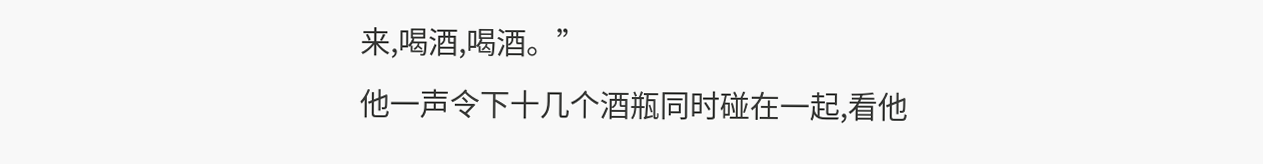来,喝酒,喝酒。”
他一声令下十几个酒瓶同时碰在一起,看他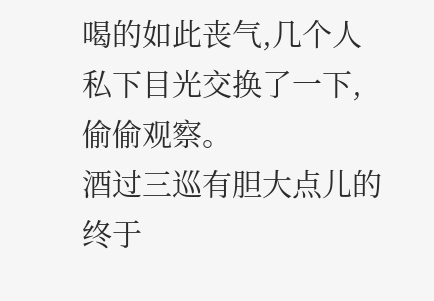喝的如此丧气,几个人私下目光交换了一下,偷偷观察。
酒过三巡有胆大点儿的终于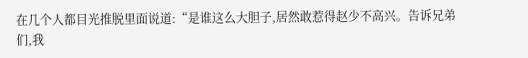在几个人都目光推脱里面说道:“是谁这么大胆子,居然敢惹得赵少不高兴。告诉兄弟们,我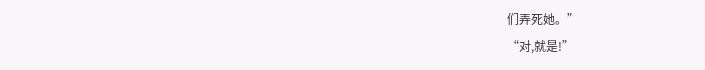们弄死她。”
“对,就是!”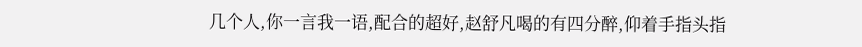几个人,你一言我一语,配合的超好,赵舒凡喝的有四分醉,仰着手指头指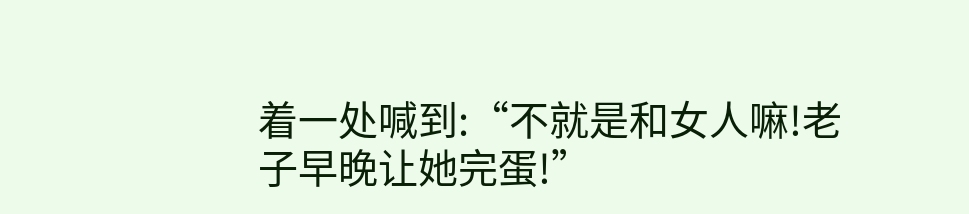着一处喊到:“不就是和女人嘛!老子早晚让她完蛋!”